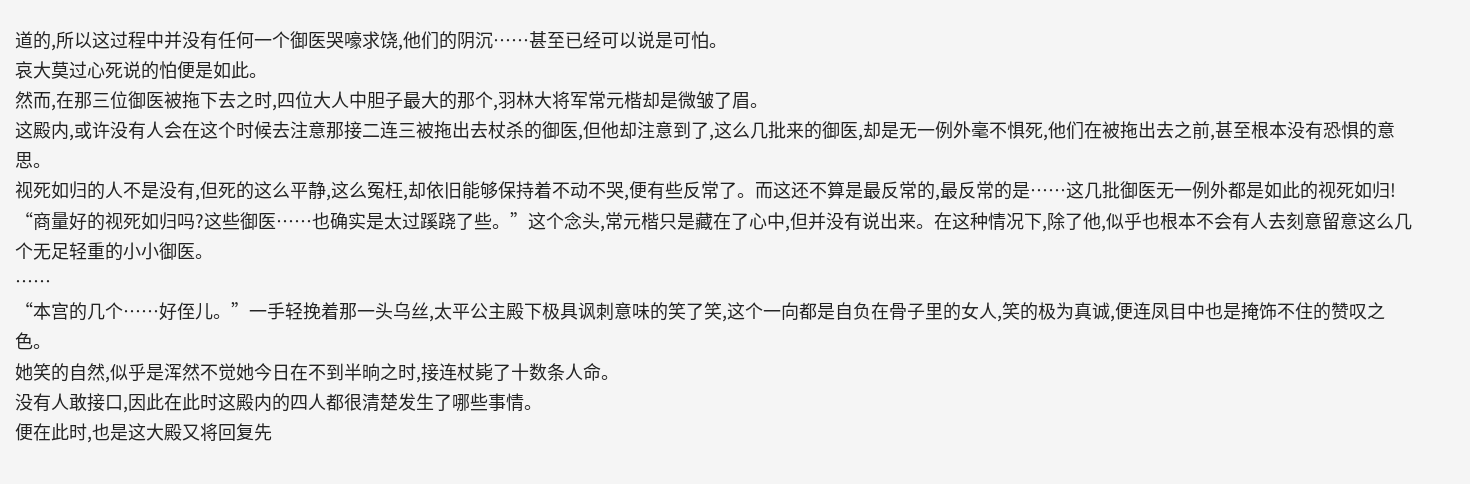道的,所以这过程中并没有任何一个御医哭嚎求饶,他们的阴沉……甚至已经可以说是可怕。
哀大莫过心死说的怕便是如此。
然而,在那三位御医被拖下去之时,四位大人中胆子最大的那个,羽林大将军常元楷却是微皱了眉。
这殿内,或许没有人会在这个时候去注意那接二连三被拖出去杖杀的御医,但他却注意到了,这么几批来的御医,却是无一例外毫不惧死,他们在被拖出去之前,甚至根本没有恐惧的意思。
视死如归的人不是没有,但死的这么平静,这么冤枉,却依旧能够保持着不动不哭,便有些反常了。而这还不算是最反常的,最反常的是……这几批御医无一例外都是如此的视死如归!
“商量好的视死如归吗?这些御医……也确实是太过蹊跷了些。”这个念头,常元楷只是藏在了心中,但并没有说出来。在这种情况下,除了他,似乎也根本不会有人去刻意留意这么几个无足轻重的小小御医。
……
“本宫的几个……好侄儿。”一手轻挽着那一头乌丝,太平公主殿下极具讽刺意味的笑了笑,这个一向都是自负在骨子里的女人,笑的极为真诚,便连凤目中也是掩饰不住的赞叹之色。
她笑的自然,似乎是浑然不觉她今日在不到半晌之时,接连杖毙了十数条人命。
没有人敢接口,因此在此时这殿内的四人都很清楚发生了哪些事情。
便在此时,也是这大殿又将回复先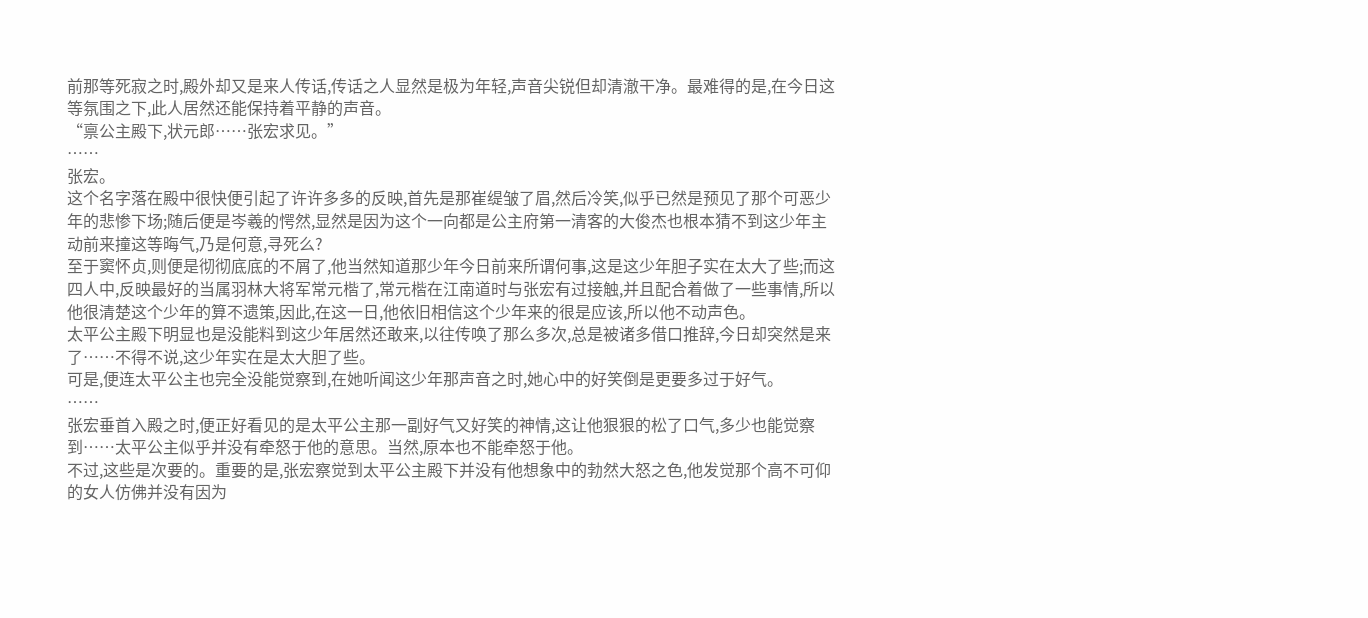前那等死寂之时,殿外却又是来人传话,传话之人显然是极为年轻,声音尖锐但却清澈干净。最难得的是,在今日这等氛围之下,此人居然还能保持着平静的声音。
“禀公主殿下,状元郎……张宏求见。”
……
张宏。
这个名字落在殿中很快便引起了许许多多的反映,首先是那崔缇皱了眉,然后冷笑,似乎已然是预见了那个可恶少年的悲惨下场;随后便是岑羲的愕然,显然是因为这个一向都是公主府第一清客的大俊杰也根本猜不到这少年主动前来撞这等晦气,乃是何意,寻死么?
至于窦怀贞,则便是彻彻底底的不屑了,他当然知道那少年今日前来所谓何事,这是这少年胆子实在太大了些;而这四人中,反映最好的当属羽林大将军常元楷了,常元楷在江南道时与张宏有过接触,并且配合着做了一些事情,所以他很清楚这个少年的算不遗策,因此,在这一日,他依旧相信这个少年来的很是应该,所以他不动声色。
太平公主殿下明显也是没能料到这少年居然还敢来,以往传唤了那么多次,总是被诸多借口推辞,今日却突然是来了……不得不说,这少年实在是太大胆了些。
可是,便连太平公主也完全没能觉察到,在她听闻这少年那声音之时,她心中的好笑倒是更要多过于好气。
……
张宏垂首入殿之时,便正好看见的是太平公主那一副好气又好笑的神情,这让他狠狠的松了口气,多少也能觉察到……太平公主似乎并没有牵怒于他的意思。当然,原本也不能牵怒于他。
不过,这些是次要的。重要的是,张宏察觉到太平公主殿下并没有他想象中的勃然大怒之色,他发觉那个高不可仰的女人仿佛并没有因为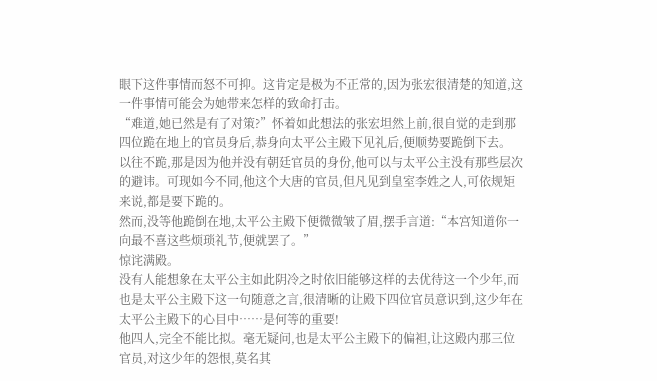眼下这件事情而怒不可抑。这肯定是极为不正常的,因为张宏很清楚的知道,这一件事情可能会为她带来怎样的致命打击。
“难道,她已然是有了对策?”怀着如此想法的张宏坦然上前,很自觉的走到那四位跪在地上的官员身后,恭身向太平公主殿下见礼后,便顺势要跪倒下去。
以往不跪,那是因为他并没有朝廷官员的身份,他可以与太平公主没有那些层次的避讳。可现如今不同,他这个大唐的官员,但凡见到皇室李姓之人,可依规矩来说,都是要下跪的。
然而,没等他跪倒在地,太平公主殿下便微微皱了眉,摆手言道:“本宫知道你一向最不喜这些烦琐礼节,便就罢了。”
惊诧满殿。
没有人能想象在太平公主如此阴冷之时依旧能够这样的去优待这一个少年,而也是太平公主殿下这一句随意之言,很清晰的让殿下四位官员意识到,这少年在太平公主殿下的心目中……是何等的重要!
他四人,完全不能比拟。毫无疑问,也是太平公主殿下的偏袒,让这殿内那三位官员,对这少年的怨恨,莫名其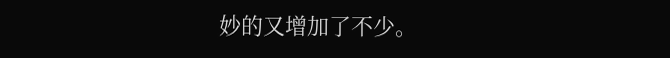妙的又增加了不少。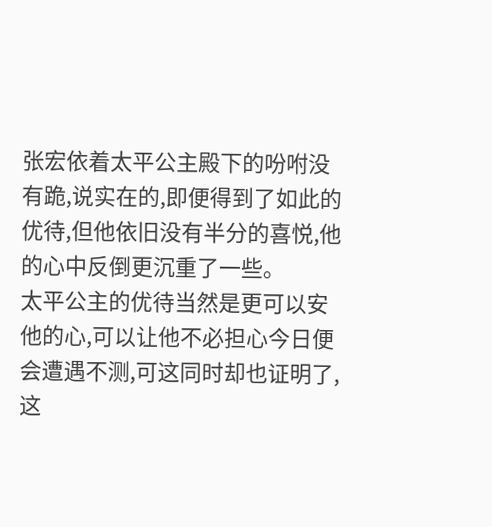张宏依着太平公主殿下的吩咐没有跪,说实在的,即便得到了如此的优待,但他依旧没有半分的喜悦,他的心中反倒更沉重了一些。
太平公主的优待当然是更可以安他的心,可以让他不必担心今日便会遭遇不测,可这同时却也证明了,这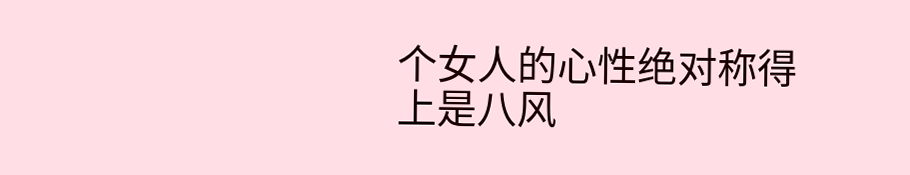个女人的心性绝对称得上是八风